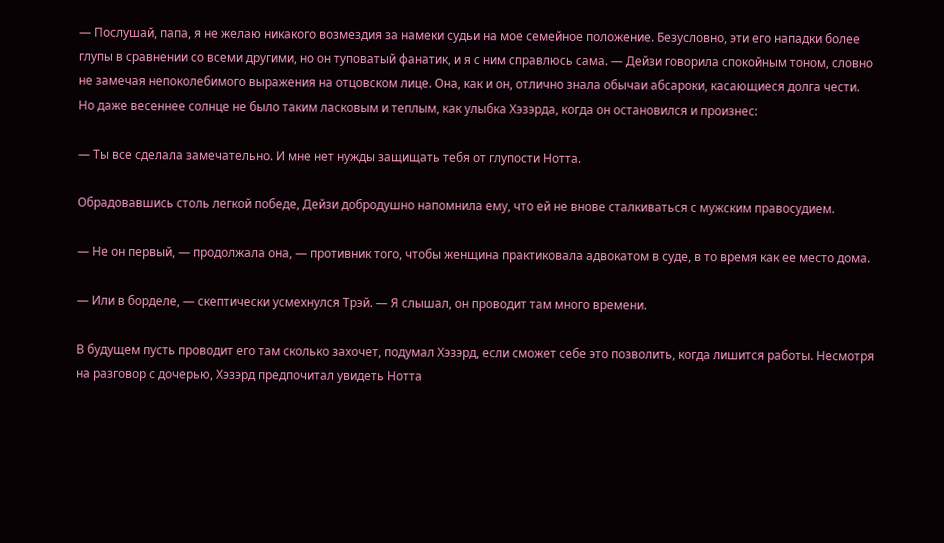— Послушай, папа, я не желаю никакого возмездия за намеки судьи на мое семейное положение. Безусловно, эти его нападки более глупы в сравнении со всеми другими, но он туповатый фанатик, и я с ним справлюсь сама. — Дейзи говорила спокойным тоном, словно не замечая непоколебимого выражения на отцовском лице. Она, как и он, отлично знала обычаи абсароки, касающиеся долга чести. Но даже весеннее солнце не было таким ласковым и теплым, как улыбка Хэзэрда, когда он остановился и произнес:

— Ты все сделала замечательно. И мне нет нужды защищать тебя от глупости Нотта.

Обрадовавшись столь легкой победе, Дейзи добродушно напомнила ему, что ей не внове сталкиваться с мужским правосудием.

— Не он первый, — продолжала она, — противник того, чтобы женщина практиковала адвокатом в суде, в то время как ее место дома.

— Или в борделе, — скептически усмехнулся Трэй. — Я слышал, он проводит там много времени.

В будущем пусть проводит его там сколько захочет, подумал Хэзэрд, если сможет себе это позволить, когда лишится работы. Несмотря на разговор с дочерью, Хэзэрд предпочитал увидеть Нотта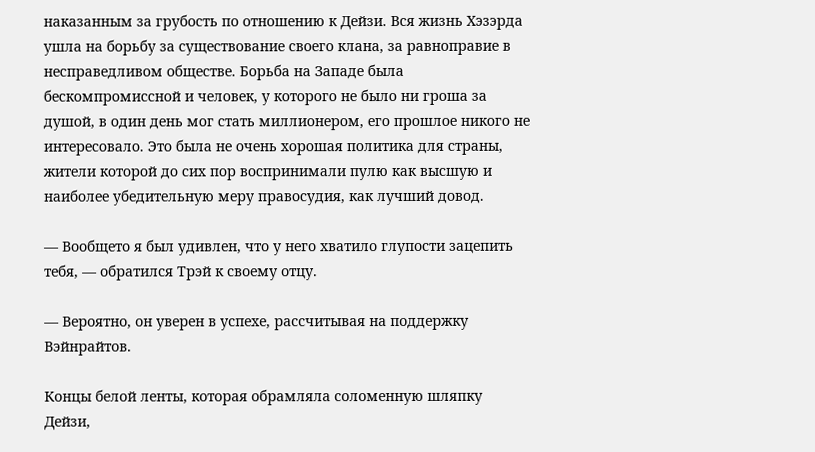наказанным за грубость по отношению к Дейзи. Вся жизнь Хэзэрда ушла на борьбу за существование своего клана, за равноправие в несправедливом обществе. Борьба на Западе была бескомпромиссной и человек, у которого не было ни гроша за душой, в один день мог стать миллионером, его прошлое никого не интересовало. Это была не очень хорошая политика для страны, жители которой до сих пор воспринимали пулю как высшую и наиболее убедительную меру правосудия, как лучший довод.

— Вообщето я был удивлен, что у него хватило глупости зацепить тебя, — обратился Трэй к своему отцу.

— Вероятно, он уверен в успехе, рассчитывая на поддержку Вэйнрайтов.

Концы белой ленты, которая обрамляла соломенную шляпку Дейзи,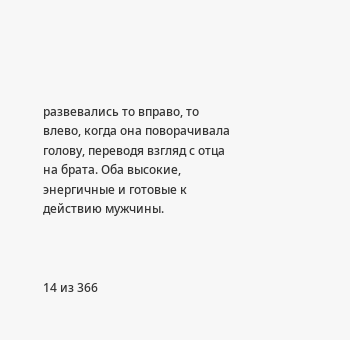развевались то вправо, то влево, когда она поворачивала голову, переводя взгляд с отца на брата. Оба высокие, энергичные и готовые к действию мужчины.



14 из 366